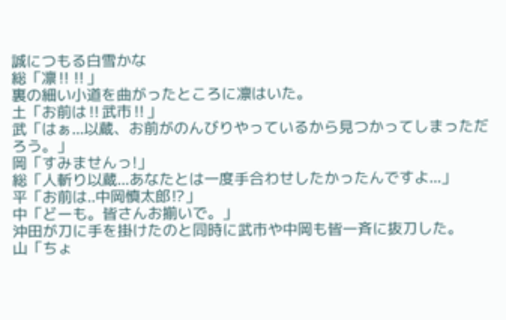誠につもる白雪かな
総「凛‼‼」
裏の細い小道を曲がったところに凛はいた。
土「お前は‼武市‼」
武「はぁ...以蔵、お前がのんびりやっているから見つかってしまっただろう。」
岡「すみませんっ!」
総「人斬り以蔵...あなたとは一度手合わせしたかったんですよ...」
平「お前は..中岡慎太郎⁉」
中「どーも。皆さんお揃いで。」
沖田が刀に手を掛けたのと同時に武市や中岡も皆一斉に抜刀した。
山「ちょ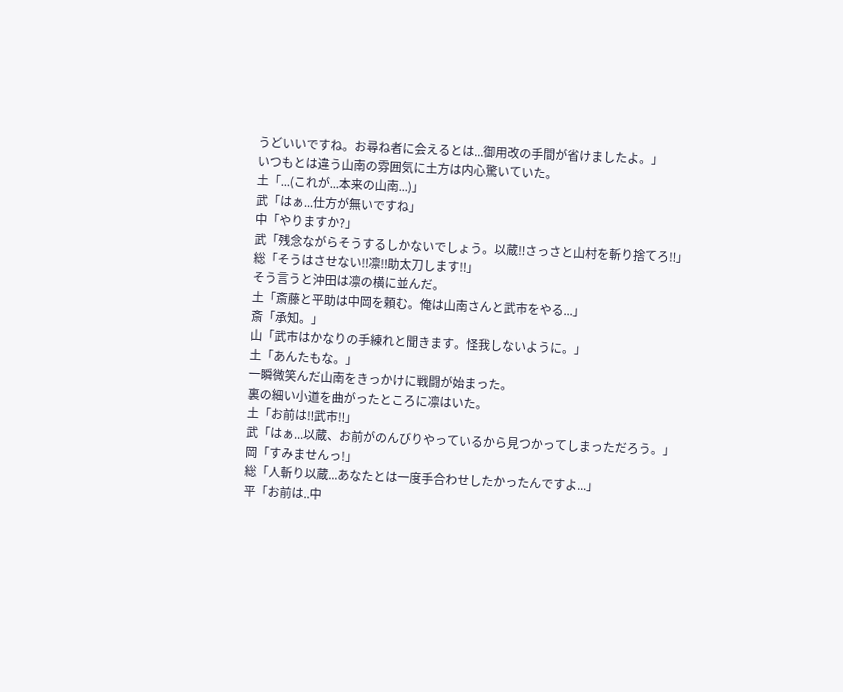うどいいですね。お尋ね者に会えるとは...御用改の手間が省けましたよ。」
いつもとは違う山南の雰囲気に土方は内心驚いていた。
土「...(これが...本来の山南...)」
武「はぁ...仕方が無いですね」
中「やりますか?」
武「残念ながらそうするしかないでしょう。以蔵‼さっさと山村を斬り捨てろ‼」
総「そうはさせない‼凛‼助太刀します‼」
そう言うと沖田は凛の横に並んだ。
土「斎藤と平助は中岡を頼む。俺は山南さんと武市をやる...」
斎「承知。」
山「武市はかなりの手練れと聞きます。怪我しないように。」
土「あんたもな。」
一瞬微笑んだ山南をきっかけに戦闘が始まった。
裏の細い小道を曲がったところに凛はいた。
土「お前は‼武市‼」
武「はぁ...以蔵、お前がのんびりやっているから見つかってしまっただろう。」
岡「すみませんっ!」
総「人斬り以蔵...あなたとは一度手合わせしたかったんですよ...」
平「お前は..中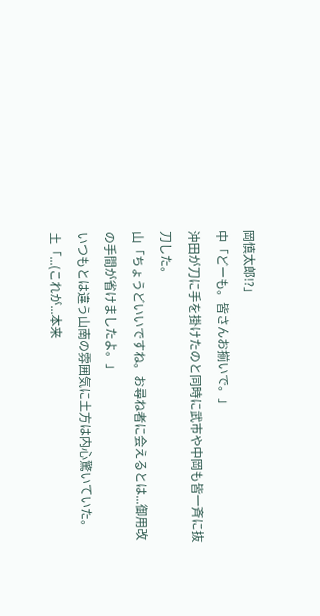岡慎太郎⁉」
中「どーも。皆さんお揃いで。」
沖田が刀に手を掛けたのと同時に武市や中岡も皆一斉に抜刀した。
山「ちょうどいいですね。お尋ね者に会えるとは...御用改の手間が省けましたよ。」
いつもとは違う山南の雰囲気に土方は内心驚いていた。
土「...(これが...本来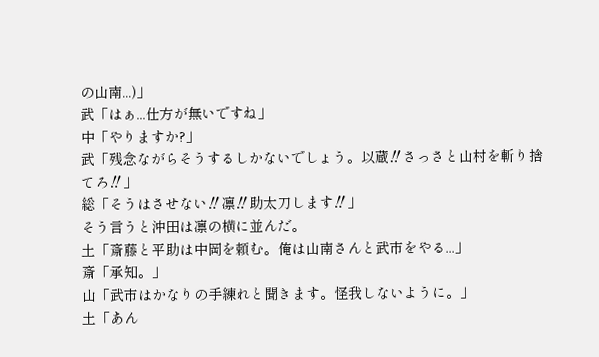の山南...)」
武「はぁ...仕方が無いですね」
中「やりますか?」
武「残念ながらそうするしかないでしょう。以蔵‼さっさと山村を斬り捨てろ‼」
総「そうはさせない‼凛‼助太刀します‼」
そう言うと沖田は凛の横に並んだ。
土「斎藤と平助は中岡を頼む。俺は山南さんと武市をやる...」
斎「承知。」
山「武市はかなりの手練れと聞きます。怪我しないように。」
土「あん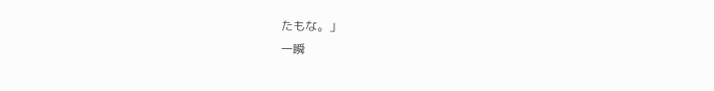たもな。」
一瞬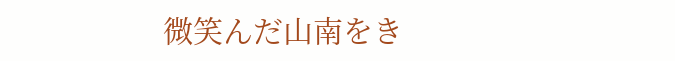微笑んだ山南をき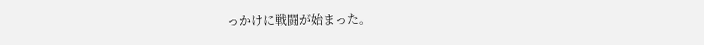っかけに戦闘が始まった。